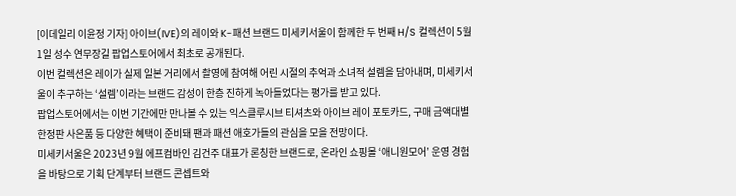[이데일리 이윤정 기자] 아이브(IVE)의 레이와 K-패션 브랜드 미세키서울이 함께한 두 번째 H/S 컬렉션이 5월 1일 성수 연무장길 팝업스토어에서 최초로 공개된다.
이번 컬렉션은 레이가 실제 일본 거리에서 촬영에 참여해 어린 시절의 추억과 소녀적 설렘을 담아내며, 미세키서울이 추구하는 ‘설렘’이라는 브랜드 감성이 한층 진하게 녹아들었다는 평가를 받고 있다.
팝업스토어에서는 이번 기간에만 만나볼 수 있는 익스클루시브 티셔츠와 아이브 레이 포토카드, 구매 금액대별 한정판 사은품 등 다양한 혜택이 준비돼 팬과 패션 애호가들의 관심을 모을 전망이다.
미세키서울은 2023년 9월 에프컴바인 김건주 대표가 론칭한 브랜드로, 온라인 쇼핑몰 ‘애니원모어’ 운영 경험을 바탕으로 기획 단계부터 브랜드 콘셉트와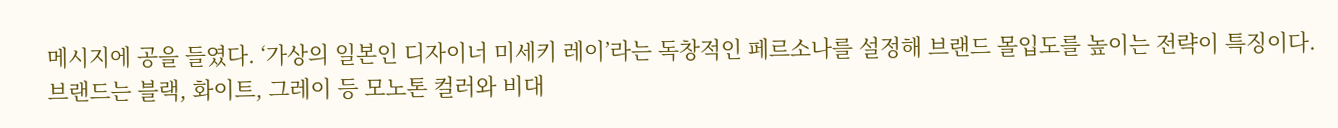메시지에 공을 들였다. ‘가상의 일본인 디자이너 미세키 레이’라는 독창적인 페르소나를 설정해 브랜드 몰입도를 높이는 전략이 특징이다.
브랜드는 블랙, 화이트, 그레이 등 모노톤 컬러와 비대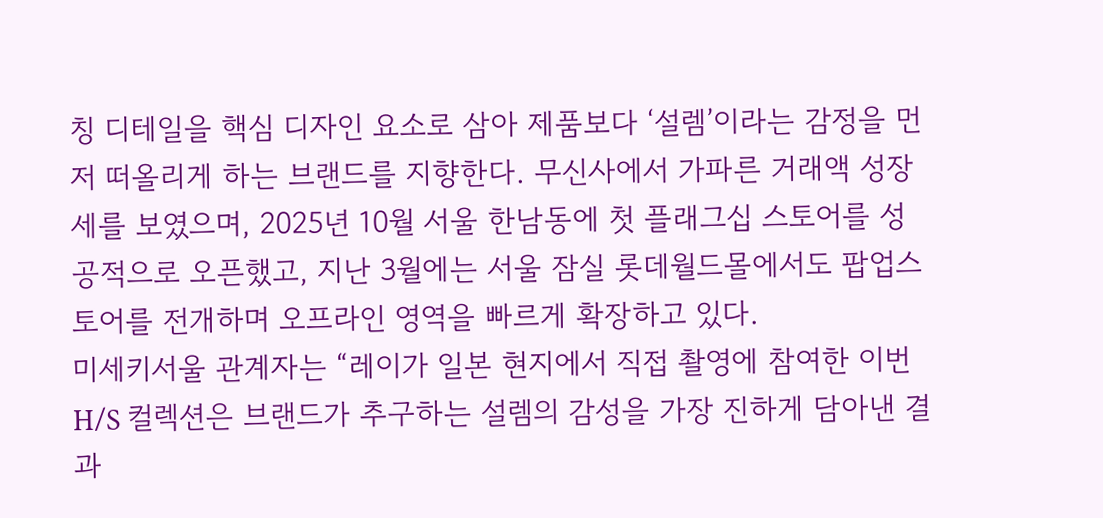칭 디테일을 핵심 디자인 요소로 삼아 제품보다 ‘설렘’이라는 감정을 먼저 떠올리게 하는 브랜드를 지향한다. 무신사에서 가파른 거래액 성장세를 보였으며, 2025년 10월 서울 한남동에 첫 플래그십 스토어를 성공적으로 오픈했고, 지난 3월에는 서울 잠실 롯데월드몰에서도 팝업스토어를 전개하며 오프라인 영역을 빠르게 확장하고 있다.
미세키서울 관계자는 “레이가 일본 현지에서 직접 촬영에 참여한 이번 H/S 컬렉션은 브랜드가 추구하는 설렘의 감성을 가장 진하게 담아낸 결과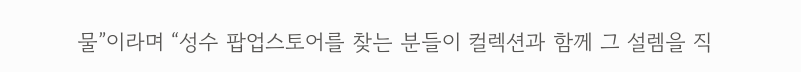물”이라며 “성수 팝업스토어를 찾는 분들이 컬렉션과 함께 그 설렘을 직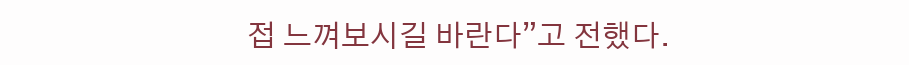접 느껴보시길 바란다”고 전했다.